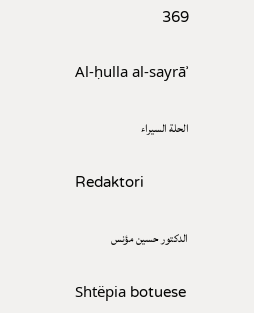369

Al-ḥulla al-sayrāʾ

الحلة السيراء

Redaktori

الدكتور حسين مؤنس

Shtëpia botuese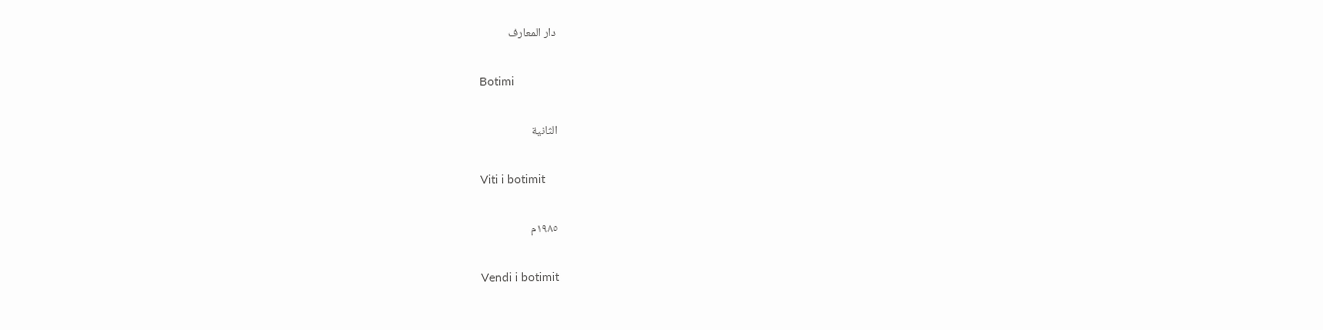دار المعارف

Botimi

الثانية

Viti i botimit

١٩٨٥م

Vendi i botimit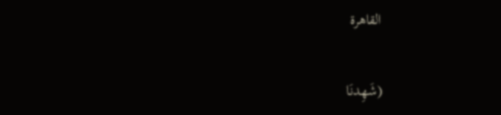القاهرة

(شَهِدنَا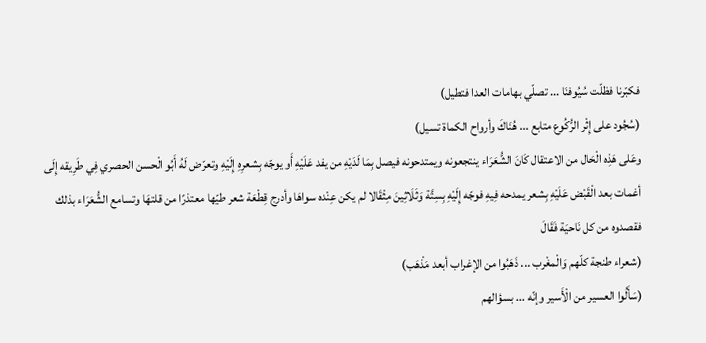فكبّرنا فظلّت سُيُوفنَا ... تصلّي بهامات العدا فتطيل)
(سُجُود على إِثْر الرُّكُوع متابع ... هُنَاكَ وأرواح الكماة تسيل)
وعَلى هَذِه الْحَال من الاعتقال كَانَ الشُّعَرَاء ينتجعونه ويمتدحونه فيصل بِمَا لَدَيْهِ من يفد عَلَيْهِ أَو يوجّه بِشعرِهِ إِلَيْهِ وتعرّض لَهُ أَبُو الْحسن الحصري فِي طَرِيقه إِلَى أغمات بعد الْقَبْض عَلَيْهِ بِشعر يمدحه فِيهِ فوجّه إِلَيْهِ بِسِتَّة وَثَلَاثِينَ مِثْقَالا لم يكن عِنْده سواهَا وأدرج قِطْعَة شعر طيّها معتذرًا من قلتهَا وتسامع الشُّعَرَاء بذلك فقصدوه من كل نَاحيَة فَقَالَ
(شعراء طنجة كلّهم وَالْمغْرب ... ذَهَبُوا من الإغراب أبعد مَذْهَب)
(سَأَلُوا العسير من الْأَسير وإنّه ... بسؤالهم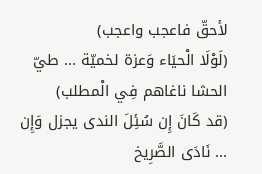لأحقّ فاعجب واعجب)
(لَوْلَا الْحيَاء وَعزة لخميّة ... طيّ الحشا ناغاهم فِي الْمطلب)
(قد كَانَ إِن سُئِلَ الندى يجزل وَإِن ... نَادَى الصَّرِيخ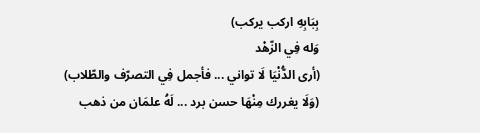بِبَابِهِ اركب يركب)
وَله فِي الزّهْد
(أرى الدُّنْيَا لَا تواني ... فأجمل فِي التصرّف والطّلاب)
(وَلَا يغررك مِنْهَا حسن برد ... لَهُ علمَان من ذهب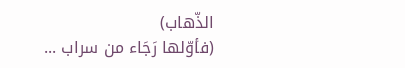الذّهاب)
(فأوّلها رَجَاء من سراب ...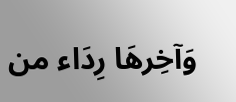وَآخِرهَا رِدَاء من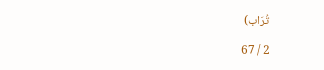تُرَاب)

2 / 67